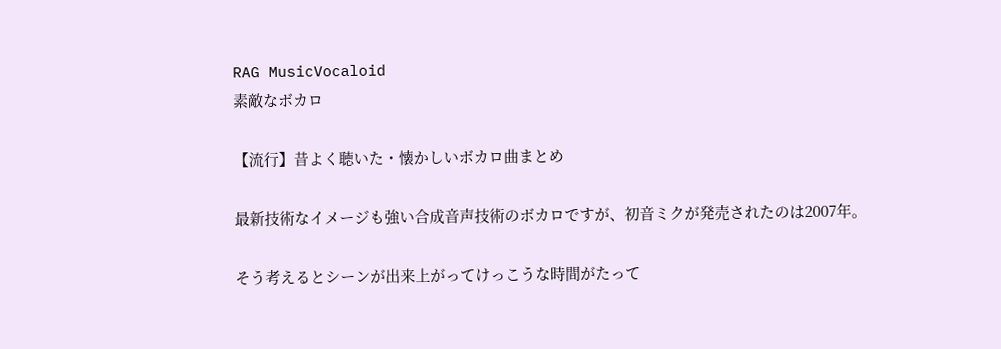RAG MusicVocaloid
素敵なボカロ

【流行】昔よく聴いた・懐かしいボカロ曲まとめ

最新技術なイメージも強い合成音声技術のボカロですが、初音ミクが発売されたのは2007年。

そう考えるとシーンが出来上がってけっこうな時間がたって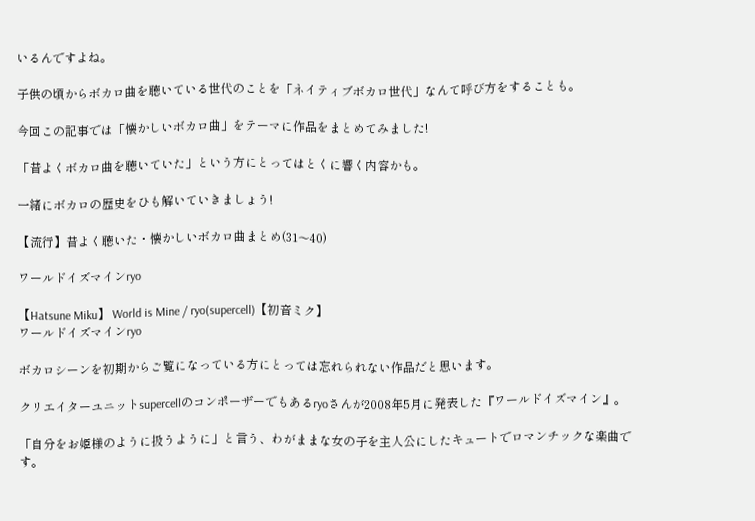いるんですよね。

子供の頃からボカロ曲を聴いている世代のことを「ネイティブボカロ世代」なんて呼び方をすることも。

今回この記事では「懐かしいボカロ曲」をテーマに作品をまとめてみました!

「昔よくボカロ曲を聴いていた」という方にとってはとくに響く内容かも。

一緒にボカロの歴史をひも解いていきましょう!

【流行】昔よく聴いた・懐かしいボカロ曲まとめ(31〜40)

ワールドイズマインryo

【Hatsune Miku】 World is Mine / ryo(supercell)【初音ミク】
ワールドイズマインryo

ボカロシーンを初期からご覧になっている方にとっては忘れられない作品だと思います。

クリエイターユニットsupercellのコンポーザーでもあるryoさんが2008年5月に発表した『ワールドイズマイン』。

「自分をお姫様のように扱うように」と言う、わがままな女の子を主人公にしたキュートでロマンチックな楽曲です。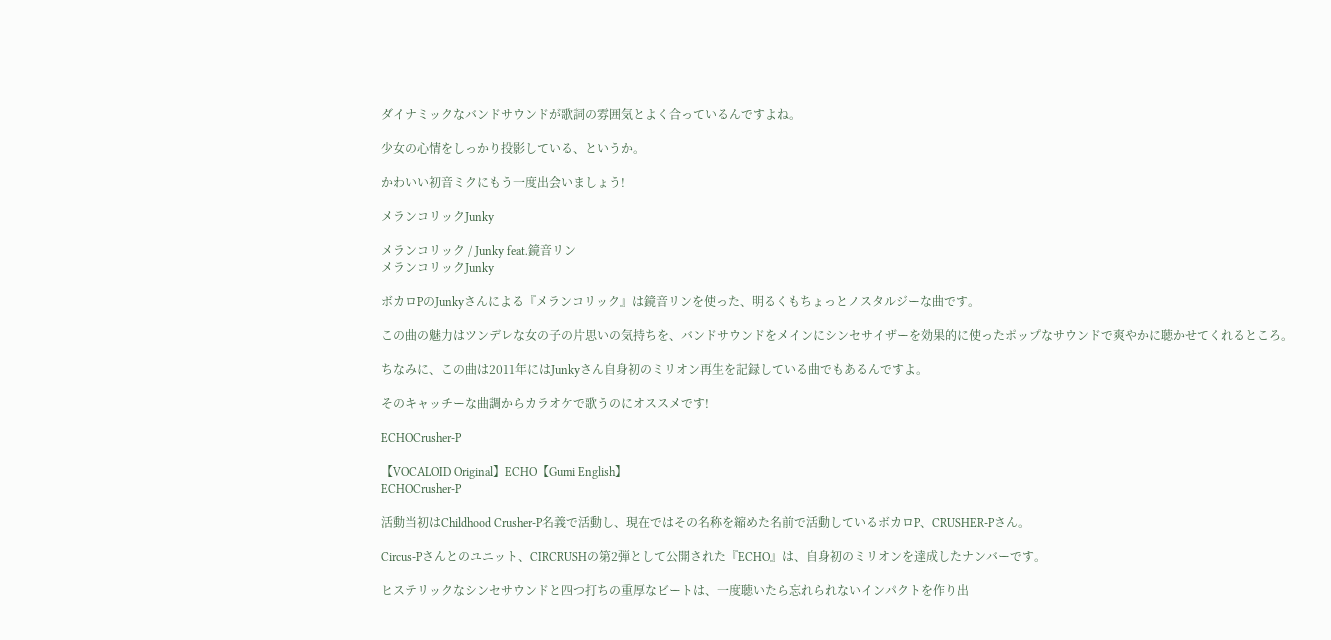ダイナミックなバンドサウンドが歌詞の雰囲気とよく合っているんですよね。

少女の心情をしっかり投影している、というか。

かわいい初音ミクにもう一度出会いましょう!

メランコリックJunky

メランコリック / Junky feat.鏡音リン
メランコリックJunky

ボカロPのJunkyさんによる『メランコリック』は鏡音リンを使った、明るくもちょっとノスタルジーな曲です。

この曲の魅力はツンデレな女の子の片思いの気持ちを、バンドサウンドをメインにシンセサイザーを効果的に使ったポップなサウンドで爽やかに聴かせてくれるところ。

ちなみに、この曲は2011年にはJunkyさん自身初のミリオン再生を記録している曲でもあるんですよ。

そのキャッチーな曲調からカラオケで歌うのにオススメです!

ECHOCrusher-P

【VOCALOID Original】ECHO【Gumi English】
ECHOCrusher-P

活動当初はChildhood Crusher-P名義で活動し、現在ではその名称を縮めた名前で活動しているボカロP、CRUSHER-Pさん。

Circus-Pさんとのユニット、CIRCRUSHの第2弾として公開された『ECHO』は、自身初のミリオンを達成したナンバーです。

ヒステリックなシンセサウンドと四つ打ちの重厚なビートは、一度聴いたら忘れられないインパクトを作り出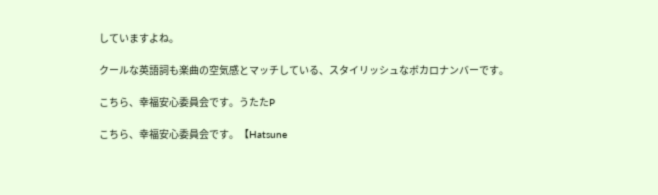していますよね。

クールな英語詞も楽曲の空気感とマッチしている、スタイリッシュなボカロナンバーです。

こちら、幸福安心委員会です。うたたP

こちら、幸福安心委員会です。【Hatsune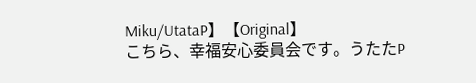Miku/UtataP】【Original】
こちら、幸福安心委員会です。うたたP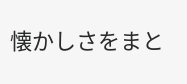懐かしさをまと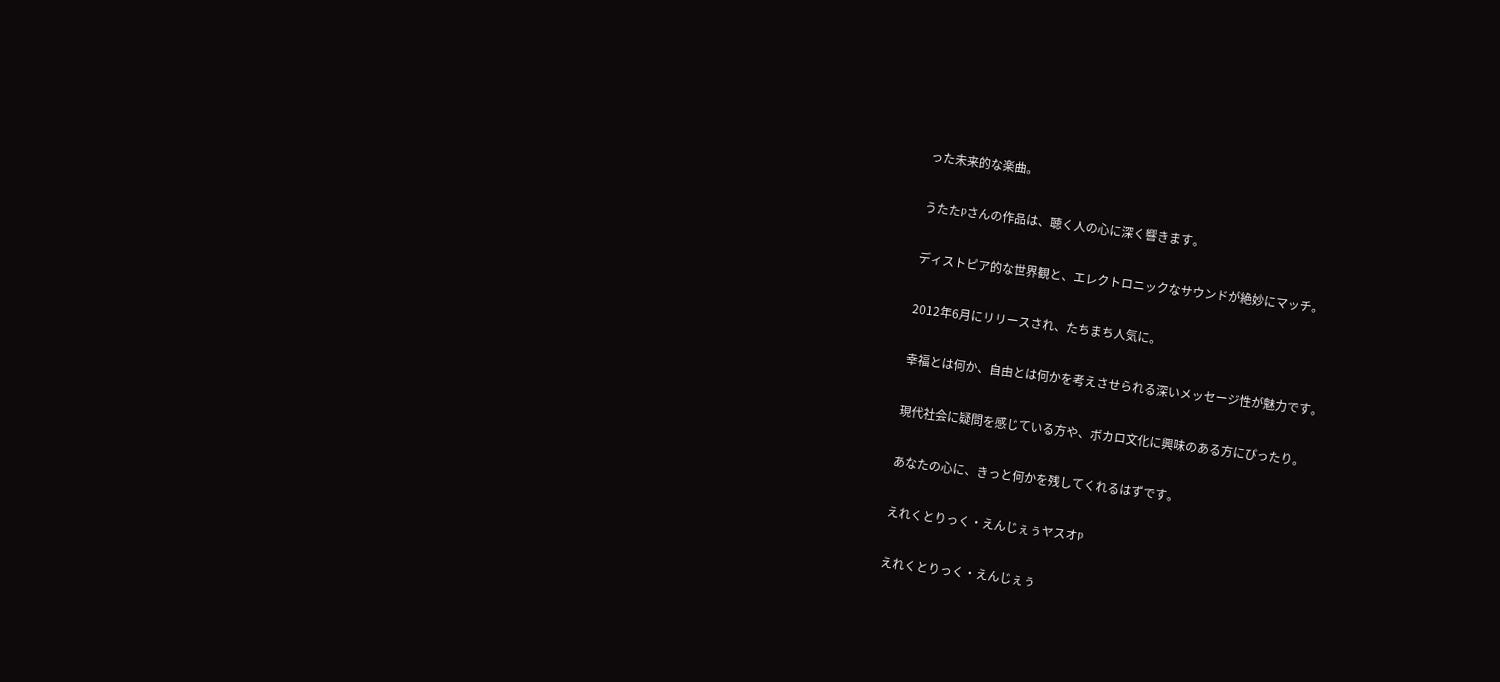った未来的な楽曲。

うたたPさんの作品は、聴く人の心に深く響きます。

ディストピア的な世界観と、エレクトロニックなサウンドが絶妙にマッチ。

2012年6月にリリースされ、たちまち人気に。

幸福とは何か、自由とは何かを考えさせられる深いメッセージ性が魅力です。

現代社会に疑問を感じている方や、ボカロ文化に興味のある方にぴったり。

あなたの心に、きっと何かを残してくれるはずです。

えれくとりっく・えんじぇぅヤスオP

えれくとりっく・えんじぇぅ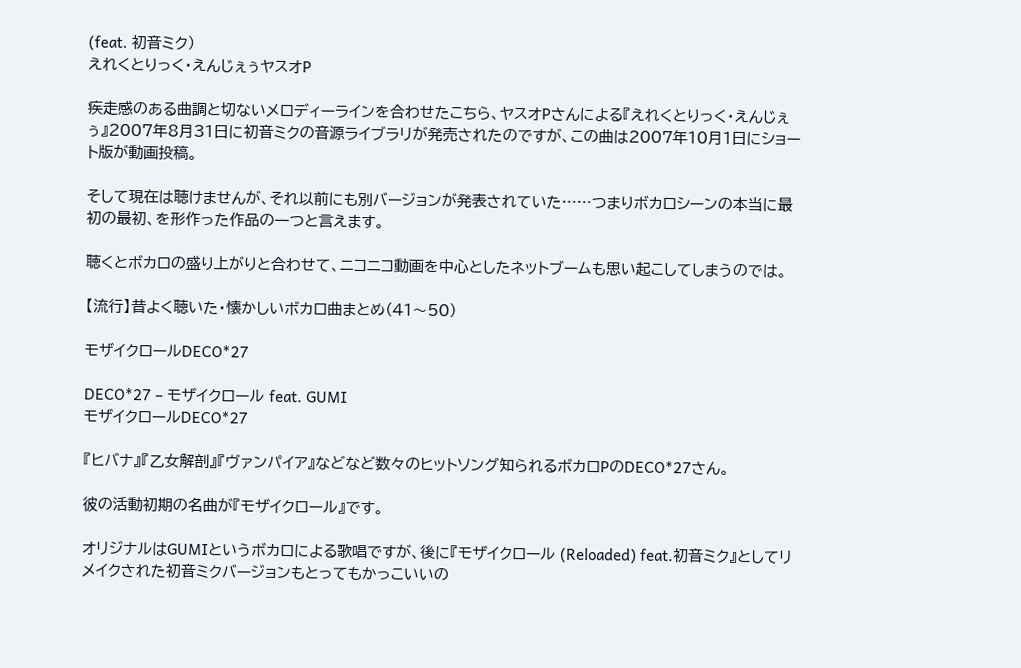(feat. 初音ミク)
えれくとりっく・えんじぇぅヤスオP

疾走感のある曲調と切ないメロディーラインを合わせたこちら、ヤスオPさんによる『えれくとりっく・えんじぇぅ』2007年8月31日に初音ミクの音源ライブラリが発売されたのですが、この曲は2007年10月1日にショート版が動画投稿。

そして現在は聴けませんが、それ以前にも別バージョンが発表されていた……つまりボカロシーンの本当に最初の最初、を形作った作品の一つと言えます。

聴くとボカロの盛り上がりと合わせて、ニコニコ動画を中心としたネットブームも思い起こしてしまうのでは。

【流行】昔よく聴いた・懐かしいボカロ曲まとめ(41〜50)

モザイクロールDECO*27

DECO*27 – モザイクロール feat. GUMI
モザイクロールDECO*27

『ヒバナ』『乙女解剖』『ヴァンパイア』などなど数々のヒットソング知られるボカロPのDECO*27さん。

彼の活動初期の名曲が『モザイクロール』です。

オリジナルはGUMIというボカロによる歌唱ですが、後に『モザイクロール (Reloaded) feat.初音ミク』としてリメイクされた初音ミクバージョンもとってもかっこいいの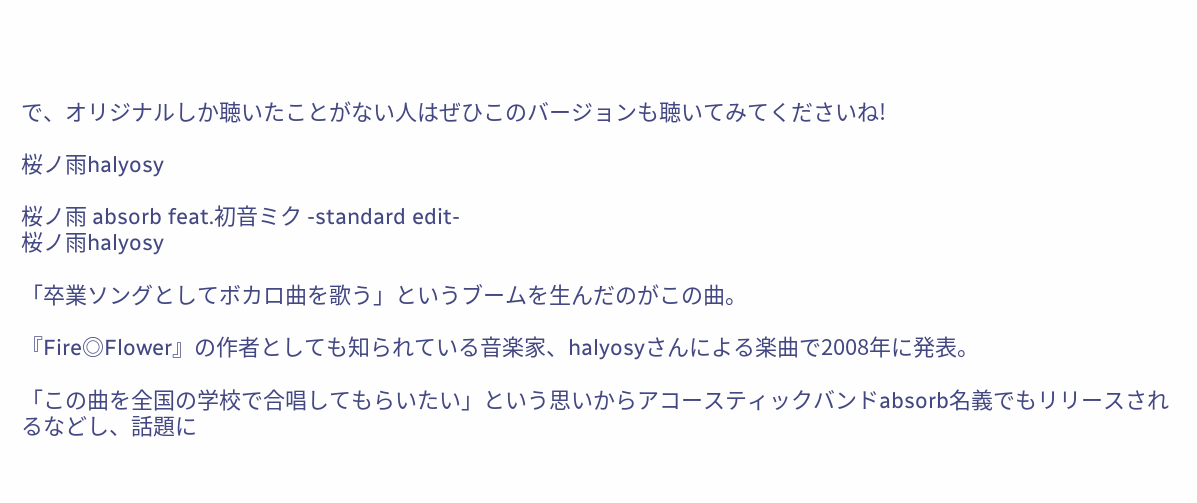で、オリジナルしか聴いたことがない人はぜひこのバージョンも聴いてみてくださいね!

桜ノ雨halyosy

桜ノ雨 absorb feat.初音ミク -standard edit-
桜ノ雨halyosy

「卒業ソングとしてボカロ曲を歌う」というブームを生んだのがこの曲。

『Fire◎Flower』の作者としても知られている音楽家、halyosyさんによる楽曲で2008年に発表。

「この曲を全国の学校で合唱してもらいたい」という思いからアコースティックバンドabsorb名義でもリリースされるなどし、話題に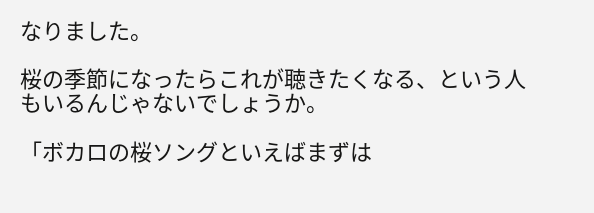なりました。

桜の季節になったらこれが聴きたくなる、という人もいるんじゃないでしょうか。

「ボカロの桜ソングといえばまずは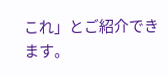これ」とご紹介できます。